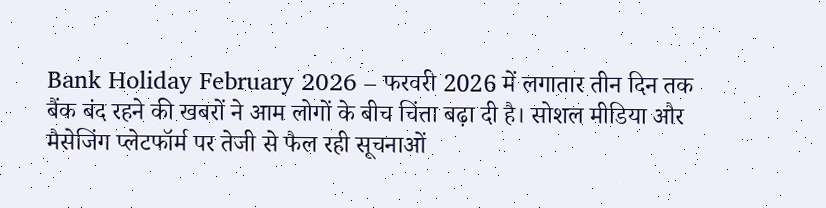Bank Holiday February 2026 – फरवरी 2026 में लगातार तीन दिन तक बैंक बंद रहने की खबरों ने आम लोगों के बीच चिंता बढ़ा दी है। सोशल मीडिया और मैसेजिंग प्लेटफॉर्म पर तेजी से फैल रही सूचनाओं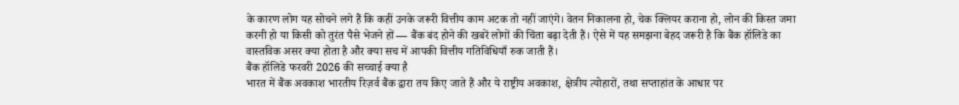के कारण लोग यह सोचने लगे हैं कि कहीं उनके जरूरी वित्तीय काम अटक तो नहीं जाएंगे। वेतन निकालना हो, चेक क्लियर कराना हो, लोन की किस्त जमा करनी हो या किसी को तुरंत पैसे भेजने हों — बैंक बंद होने की खबरें लोगों की चिंता बढ़ा देती हैं। ऐसे में यह समझना बेहद जरूरी है कि बैंक हॉलिडे का वास्तविक असर क्या होता है और क्या सच में आपकी वित्तीय गतिविधियाँ रुक जाती हैं।
बैंक हॉलिडे फरवरी 2026 की सच्चाई क्या है
भारत में बैंक अवकाश भारतीय रिज़र्व बैंक द्वारा तय किए जाते हैं और ये राष्ट्रीय अवकाश, क्षेत्रीय त्योहारों, तथा सप्ताहांत के आधार पर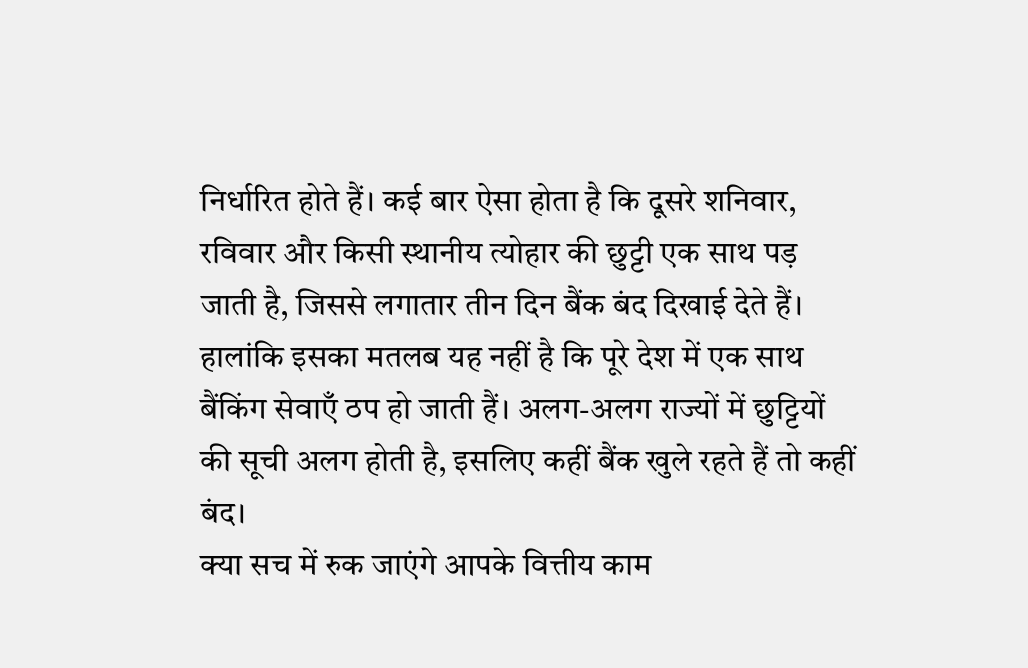निर्धारित होते हैं। कई बार ऐसा होता है कि दूसरे शनिवार, रविवार और किसी स्थानीय त्योहार की छुट्टी एक साथ पड़ जाती है, जिससे लगातार तीन दिन बैंक बंद दिखाई देते हैं। हालांकि इसका मतलब यह नहीं है कि पूरे देश में एक साथ बैंकिंग सेवाएँ ठप हो जाती हैं। अलग-अलग राज्यों में छुट्टियों की सूची अलग होती है, इसलिए कहीं बैंक खुले रहते हैं तो कहीं बंद।
क्या सच में रुक जाएंगे आपके वित्तीय काम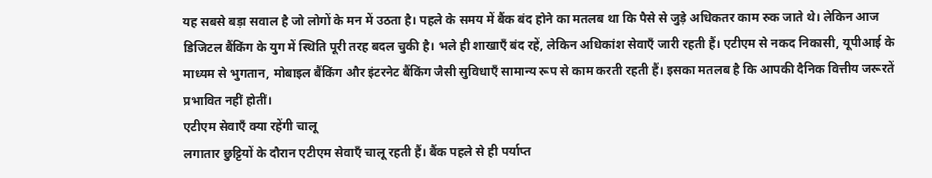यह सबसे बड़ा सवाल है जो लोगों के मन में उठता है। पहले के समय में बैंक बंद होने का मतलब था कि पैसे से जुड़े अधिकतर काम रुक जाते थे। लेकिन आज डिजिटल बैंकिंग के युग में स्थिति पूरी तरह बदल चुकी है। भले ही शाखाएँ बंद रहें, लेकिन अधिकांश सेवाएँ जारी रहती हैं। एटीएम से नकद निकासी, यूपीआई के माध्यम से भुगतान, मोबाइल बैंकिंग और इंटरनेट बैंकिंग जैसी सुविधाएँ सामान्य रूप से काम करती रहती हैं। इसका मतलब है कि आपकी दैनिक वित्तीय जरूरतें प्रभावित नहीं होतीं।
एटीएम सेवाएँ क्या रहेंगी चालू
लगातार छुट्टियों के दौरान एटीएम सेवाएँ चालू रहती हैं। बैंक पहले से ही पर्याप्त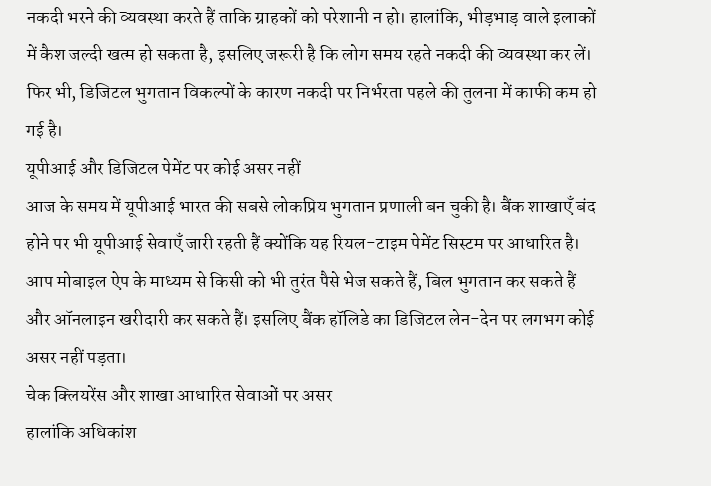नकदी भरने की व्यवस्था करते हैं ताकि ग्राहकों को परेशानी न हो। हालांकि, भीड़भाड़ वाले इलाकों में कैश जल्दी खत्म हो सकता है, इसलिए जरूरी है कि लोग समय रहते नकदी की व्यवस्था कर लें। फिर भी, डिजिटल भुगतान विकल्पों के कारण नकदी पर निर्भरता पहले की तुलना में काफी कम हो गई है।
यूपीआई और डिजिटल पेमेंट पर कोई असर नहीं
आज के समय में यूपीआई भारत की सबसे लोकप्रिय भुगतान प्रणाली बन चुकी है। बैंक शाखाएँ बंद होने पर भी यूपीआई सेवाएँ जारी रहती हैं क्योंकि यह रियल-टाइम पेमेंट सिस्टम पर आधारित है। आप मोबाइल ऐप के माध्यम से किसी को भी तुरंत पैसे भेज सकते हैं, बिल भुगतान कर सकते हैं और ऑनलाइन खरीदारी कर सकते हैं। इसलिए बैंक हॉलिडे का डिजिटल लेन-देन पर लगभग कोई असर नहीं पड़ता।
चेक क्लियरेंस और शाखा आधारित सेवाओं पर असर
हालांकि अधिकांश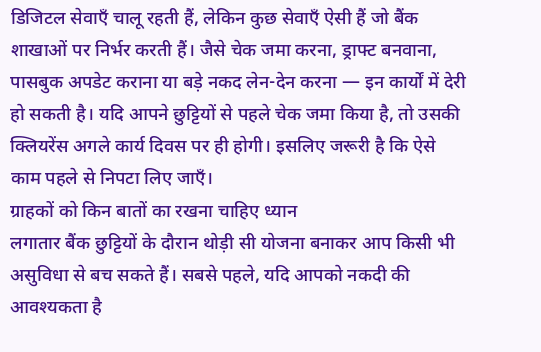डिजिटल सेवाएँ चालू रहती हैं, लेकिन कुछ सेवाएँ ऐसी हैं जो बैंक शाखाओं पर निर्भर करती हैं। जैसे चेक जमा करना, ड्राफ्ट बनवाना, पासबुक अपडेट कराना या बड़े नकद लेन-देन करना — इन कार्यों में देरी हो सकती है। यदि आपने छुट्टियों से पहले चेक जमा किया है, तो उसकी क्लियरेंस अगले कार्य दिवस पर ही होगी। इसलिए जरूरी है कि ऐसे काम पहले से निपटा लिए जाएँ।
ग्राहकों को किन बातों का रखना चाहिए ध्यान
लगातार बैंक छुट्टियों के दौरान थोड़ी सी योजना बनाकर आप किसी भी असुविधा से बच सकते हैं। सबसे पहले, यदि आपको नकदी की आवश्यकता है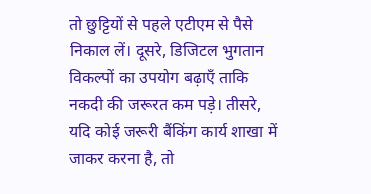तो छुट्टियों से पहले एटीएम से पैसे निकाल लें। दूसरे, डिजिटल भुगतान विकल्पों का उपयोग बढ़ाएँ ताकि नकदी की जरूरत कम पड़े। तीसरे, यदि कोई जरूरी बैंकिंग कार्य शाखा में जाकर करना है, तो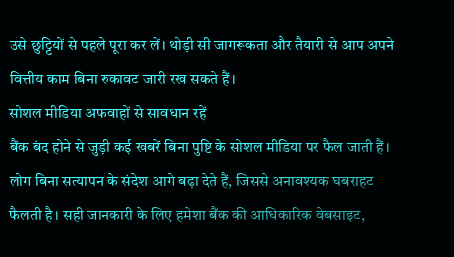उसे छुट्टियों से पहले पूरा कर लें। थोड़ी सी जागरूकता और तैयारी से आप अपने वित्तीय काम बिना रुकावट जारी रख सकते हैं।
सोशल मीडिया अफवाहों से सावधान रहें
बैंक बंद होने से जुड़ी कई खबरें बिना पुष्टि के सोशल मीडिया पर फैल जाती हैं। लोग बिना सत्यापन के संदेश आगे बढ़ा देते हैं, जिससे अनावश्यक घबराहट फैलती है। सही जानकारी के लिए हमेशा बैंक की आधिकारिक वेबसाइट,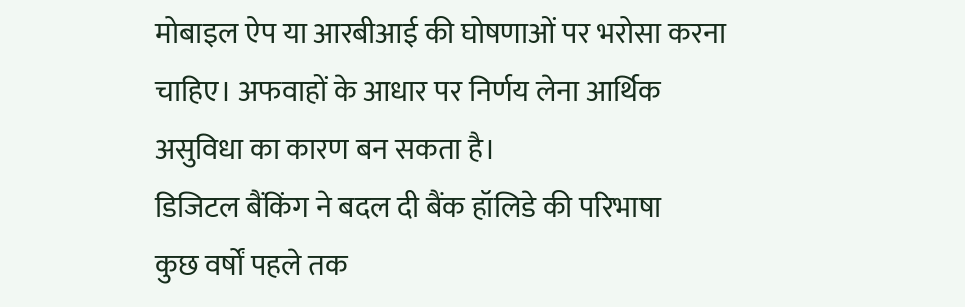मोबाइल ऐप या आरबीआई की घोषणाओं पर भरोसा करना चाहिए। अफवाहों के आधार पर निर्णय लेना आर्थिक असुविधा का कारण बन सकता है।
डिजिटल बैंकिंग ने बदल दी बैंक हॉलिडे की परिभाषा
कुछ वर्षों पहले तक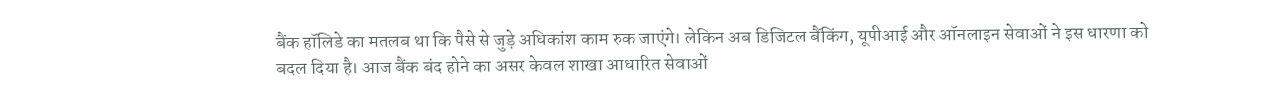बैंक हॉलिडे का मतलब था कि पैसे से जुड़े अधिकांश काम रुक जाएंगे। लेकिन अब डिजिटल बैंकिंग, यूपीआई और ऑनलाइन सेवाओं ने इस धारणा को बदल दिया है। आज बैंक बंद होने का असर केवल शाखा आधारित सेवाओं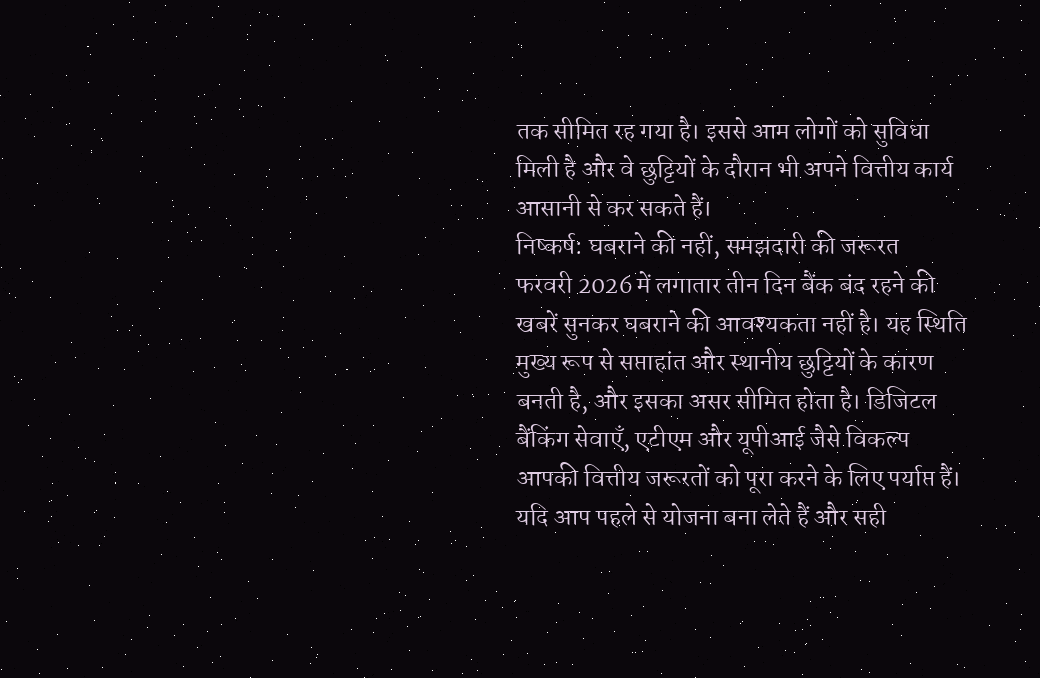तक सीमित रह गया है। इससे आम लोगों को सुविधा मिली है और वे छुट्टियों के दौरान भी अपने वित्तीय कार्य आसानी से कर सकते हैं।
निष्कर्ष: घबराने की नहीं, समझदारी की जरूरत
फरवरी 2026 में लगातार तीन दिन बैंक बंद रहने की खबरें सुनकर घबराने की आवश्यकता नहीं है। यह स्थिति मुख्य रूप से सप्ताहांत और स्थानीय छुट्टियों के कारण बनती है, और इसका असर सीमित होता है। डिजिटल बैंकिंग सेवाएँ, एटीएम और यूपीआई जैसे विकल्प आपकी वित्तीय जरूरतों को पूरा करने के लिए पर्याप्त हैं। यदि आप पहले से योजना बना लेते हैं और सही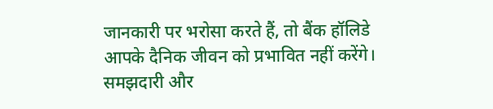जानकारी पर भरोसा करते हैं, तो बैंक हॉलिडे आपके दैनिक जीवन को प्रभावित नहीं करेंगे। समझदारी और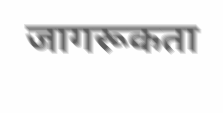जागरूकता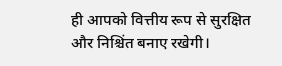ही आपको वित्तीय रूप से सुरक्षित और निश्चिंत बनाए रखेगी।